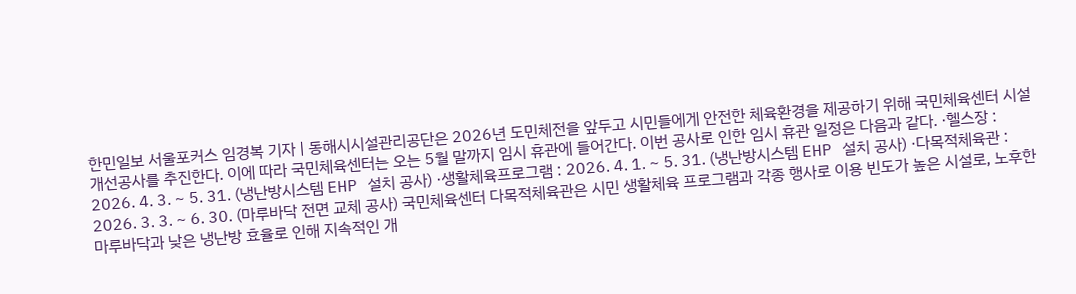한민일보 서울포커스 임경복 기자 | 동해시시설관리공단은 2026년 도민체전을 앞두고 시민들에게 안전한 체육환경을 제공하기 위해 국민체육센터 시설 개선공사를 추진한다. 이에 따라 국민체육센터는 오는 5월 말까지 임시 휴관에 들어간다. 이번 공사로 인한 임시 휴관 일정은 다음과 같다. ·헬스장 : 2026. 4. 3. ~ 5. 31. (냉난방시스템 EHP 설치 공사) ·생활체육프로그램 : 2026. 4. 1. ~ 5. 31. (냉난방시스템 EHP 설치 공사) ·다목적체육관 : 2026. 3. 3. ~ 6. 30. (마루바닥 전면 교체 공사) 국민체육센터 다목적체육관은 시민 생활체육 프로그램과 각종 행사로 이용 빈도가 높은 시설로, 노후한 마루바닥과 낮은 냉난방 효율로 인해 지속적인 개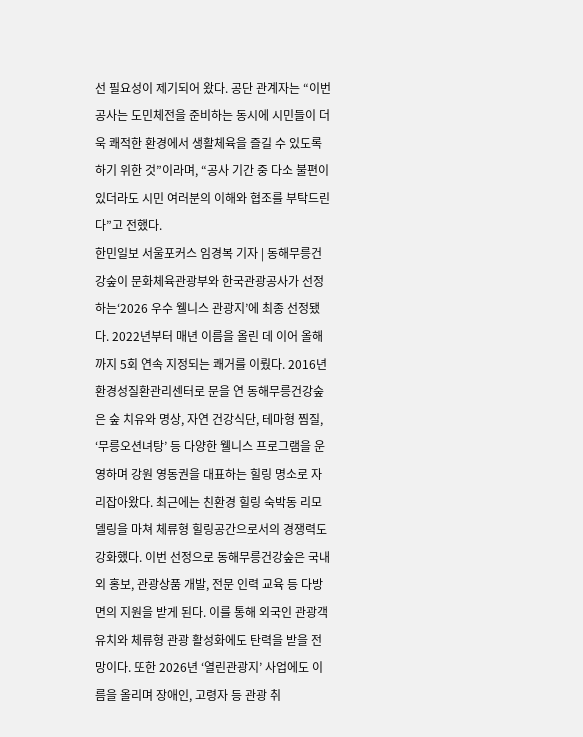선 필요성이 제기되어 왔다. 공단 관계자는 “이번 공사는 도민체전을 준비하는 동시에 시민들이 더욱 쾌적한 환경에서 생활체육을 즐길 수 있도록 하기 위한 것”이라며, “공사 기간 중 다소 불편이 있더라도 시민 여러분의 이해와 협조를 부탁드린다”고 전했다.
한민일보 서울포커스 임경복 기자 | 동해무릉건강숲이 문화체육관광부와 한국관광공사가 선정하는‘2026 우수 웰니스 관광지’에 최종 선정됐다. 2022년부터 매년 이름을 올린 데 이어 올해까지 5회 연속 지정되는 쾌거를 이뤘다. 2016년 환경성질환관리센터로 문을 연 동해무릉건강숲은 숲 치유와 명상, 자연 건강식단, 테마형 찜질, ‘무릉오션녀탕’ 등 다양한 웰니스 프로그램을 운영하며 강원 영동권을 대표하는 힐링 명소로 자리잡아왔다. 최근에는 친환경 힐링 숙박동 리모델링을 마쳐 체류형 힐링공간으로서의 경쟁력도 강화했다. 이번 선정으로 동해무릉건강숲은 국내외 홍보, 관광상품 개발, 전문 인력 교육 등 다방면의 지원을 받게 된다. 이를 통해 외국인 관광객 유치와 체류형 관광 활성화에도 탄력을 받을 전망이다. 또한 2026년 ‘열린관광지’ 사업에도 이름을 올리며 장애인, 고령자 등 관광 취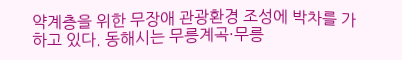약계층을 위한 무장애 관광환경 조성에 박차를 가하고 있다. 동해시는 무릉계곡·무릉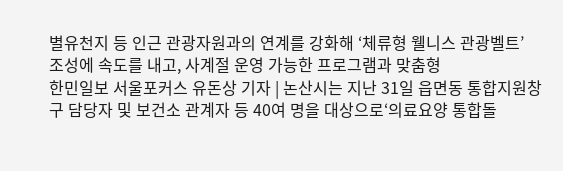별유천지 등 인근 관광자원과의 연계를 강화해 ‘체류형 웰니스 관광벨트’ 조성에 속도를 내고, 사계절 운영 가능한 프로그램과 맞춤형
한민일보 서울포커스 유돈상 기자 | 논산시는 지난 31일 읍면동 통합지원창구 담당자 및 보건소 관계자 등 40여 명을 대상으로‘의료요양 통합돌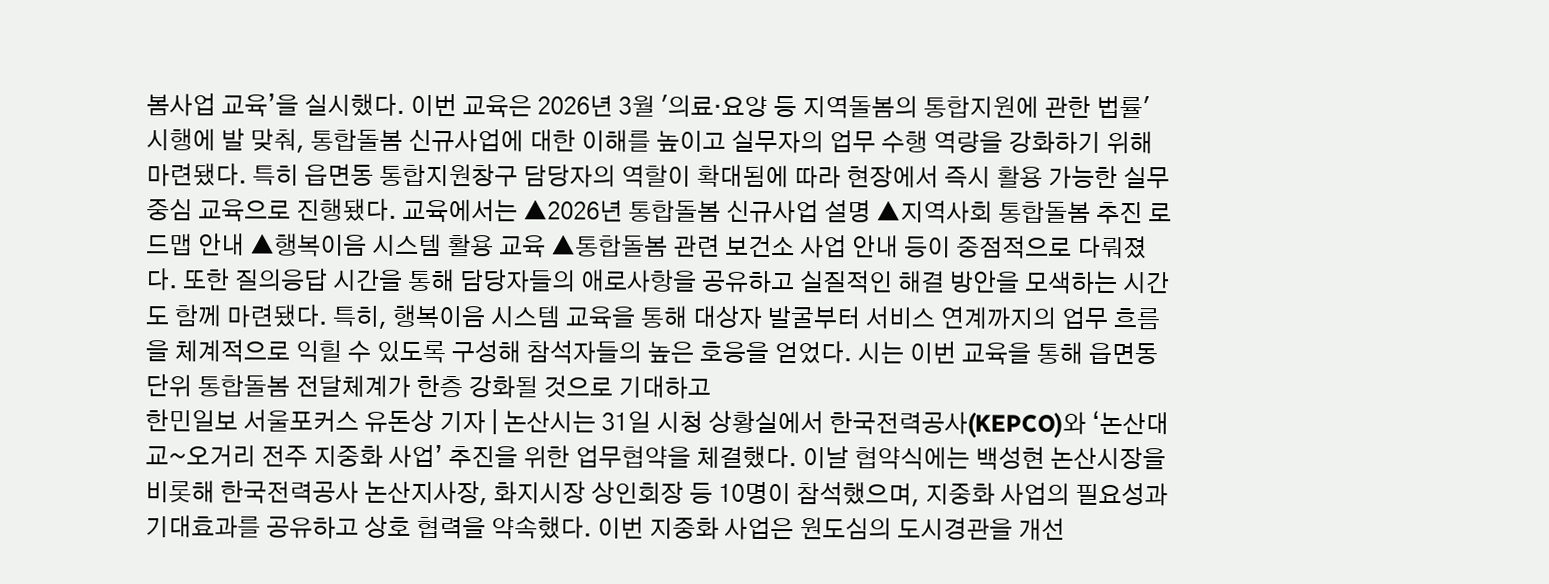봄사업 교육’을 실시했다. 이번 교육은 2026년 3월 '의료‧요양 등 지역돌봄의 통합지원에 관한 법률' 시행에 발 맞춰, 통합돌봄 신규사업에 대한 이해를 높이고 실무자의 업무 수행 역량을 강화하기 위해 마련됐다. 특히 읍면동 통합지원창구 담당자의 역할이 확대됨에 따라 현장에서 즉시 활용 가능한 실무 중심 교육으로 진행됐다. 교육에서는 ▲2026년 통합돌봄 신규사업 설명 ▲지역사회 통합돌봄 추진 로드맵 안내 ▲행복이음 시스템 활용 교육 ▲통합돌봄 관련 보건소 사업 안내 등이 중점적으로 다뤄졌다. 또한 질의응답 시간을 통해 담당자들의 애로사항을 공유하고 실질적인 해결 방안을 모색하는 시간도 함께 마련됐다. 특히, 행복이음 시스템 교육을 통해 대상자 발굴부터 서비스 연계까지의 업무 흐름을 체계적으로 익힐 수 있도록 구성해 참석자들의 높은 호응을 얻었다. 시는 이번 교육을 통해 읍면동 단위 통합돌봄 전달체계가 한층 강화될 것으로 기대하고
한민일보 서울포커스 유돈상 기자 | 논산시는 31일 시청 상황실에서 한국전력공사(KEPCO)와 ‘논산대교~오거리 전주 지중화 사업’ 추진을 위한 업무협약을 체결했다. 이날 협약식에는 백성현 논산시장을 비롯해 한국전력공사 논산지사장, 화지시장 상인회장 등 10명이 참석했으며, 지중화 사업의 필요성과 기대효과를 공유하고 상호 협력을 약속했다. 이번 지중화 사업은 원도심의 도시경관을 개선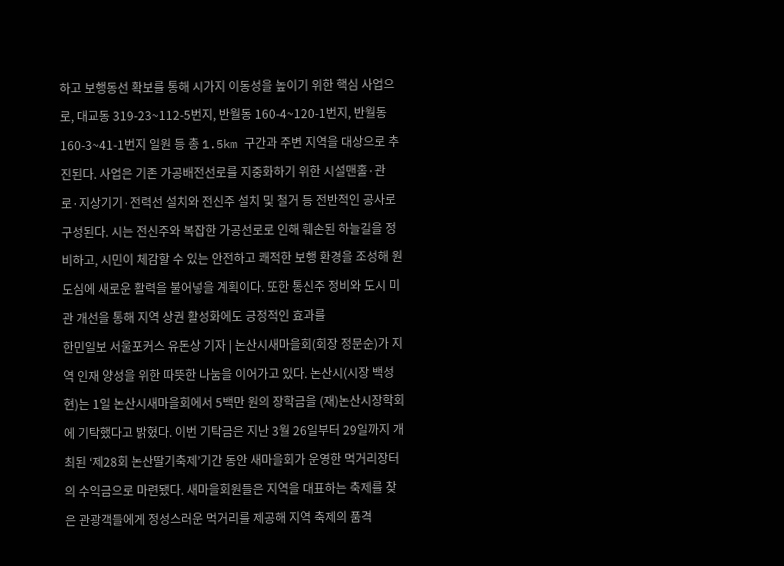하고 보행동선 확보를 통해 시가지 이동성을 높이기 위한 핵심 사업으로, 대교동 319-23~112-5번지, 반월동 160-4~120-1번지, 반월동 160-3~41-1번지 일원 등 총 1.5km 구간과 주변 지역을 대상으로 추진된다. 사업은 기존 가공배전선로를 지중화하기 위한 시설맨홀·관로·지상기기·전력선 설치와 전신주 설치 및 철거 등 전반적인 공사로 구성된다. 시는 전신주와 복잡한 가공선로로 인해 훼손된 하늘길을 정비하고, 시민이 체감할 수 있는 안전하고 쾌적한 보행 환경을 조성해 원도심에 새로운 활력을 불어넣을 계획이다. 또한 통신주 정비와 도시 미관 개선을 통해 지역 상권 활성화에도 긍정적인 효과를
한민일보 서울포커스 유돈상 기자 | 논산시새마을회(회장 정문순)가 지역 인재 양성을 위한 따뜻한 나눔을 이어가고 있다. 논산시(시장 백성현)는 1일 논산시새마을회에서 5백만 원의 장학금을 (재)논산시장학회에 기탁했다고 밝혔다. 이번 기탁금은 지난 3월 26일부터 29일까지 개최된 ‘제28회 논산딸기축제’기간 동안 새마을회가 운영한 먹거리장터의 수익금으로 마련됐다. 새마을회원들은 지역을 대표하는 축제를 찾은 관광객들에게 정성스러운 먹거리를 제공해 지역 축제의 품격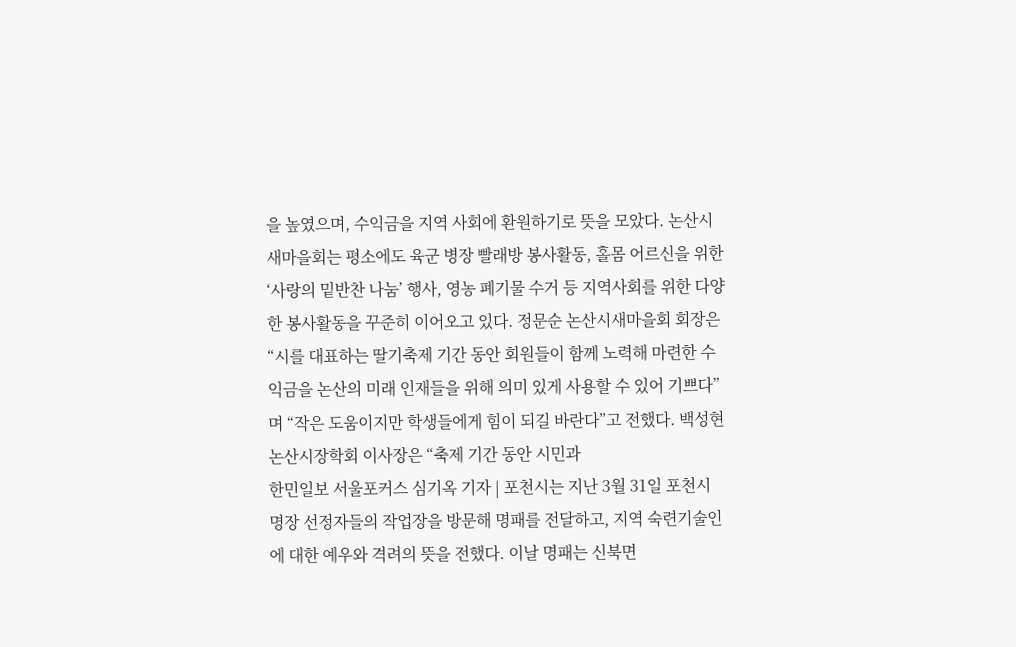을 높였으며, 수익금을 지역 사회에 환원하기로 뜻을 모았다. 논산시새마을회는 평소에도 육군 병장 빨래방 봉사활동, 홀몸 어르신을 위한 ‘사랑의 밑반찬 나눔’ 행사, 영농 폐기물 수거 등 지역사회를 위한 다양한 봉사활동을 꾸준히 이어오고 있다. 정문순 논산시새마을회 회장은 “시를 대표하는 딸기축제 기간 동안 회원들이 함께 노력해 마련한 수익금을 논산의 미래 인재들을 위해 의미 있게 사용할 수 있어 기쁘다”며 “작은 도움이지만 학생들에게 힘이 되길 바란다”고 전했다. 백성현 논산시장학회 이사장은 “축제 기간 동안 시민과
한민일보 서울포커스 심기옥 기자 | 포천시는 지난 3월 31일 포천시 명장 선정자들의 작업장을 방문해 명패를 전달하고, 지역 숙련기술인에 대한 예우와 격려의 뜻을 전했다. 이날 명패는 신북면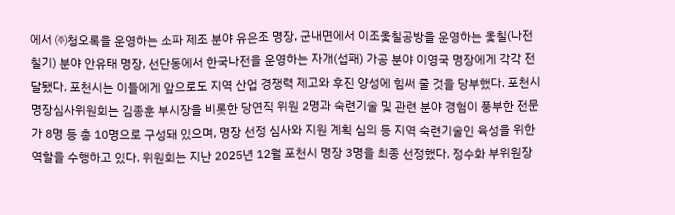에서 ㈜청오록을 운영하는 소파 제조 분야 유은조 명장, 군내면에서 이조옻칠공방을 운영하는 옻칠(나전칠기) 분야 안유태 명장, 선단동에서 한국나전을 운영하는 자개(섭패) 가공 분야 이영국 명장에게 각각 전달됐다. 포천시는 이들에게 앞으로도 지역 산업 경쟁력 제고와 후진 양성에 힘써 줄 것을 당부했다. 포천시 명장심사위원회는 김종훈 부시장을 비롯한 당연직 위원 2명과 숙련기술 및 관련 분야 경험이 풍부한 전문가 8명 등 총 10명으로 구성돼 있으며, 명장 선정 심사와 지원 계획 심의 등 지역 숙련기술인 육성을 위한 역할을 수행하고 있다. 위원회는 지난 2025년 12월 포천시 명장 3명을 최종 선정했다. 정수화 부위원장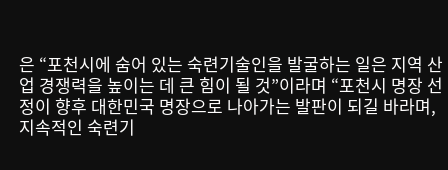은 “포천시에 숨어 있는 숙련기술인을 발굴하는 일은 지역 산업 경쟁력을 높이는 데 큰 힘이 될 것”이라며 “포천시 명장 선정이 향후 대한민국 명장으로 나아가는 발판이 되길 바라며, 지속적인 숙련기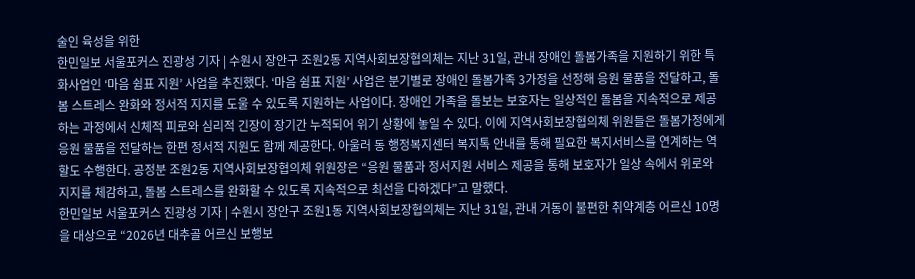술인 육성을 위한
한민일보 서울포커스 진광성 기자 | 수원시 장안구 조원2동 지역사회보장협의체는 지난 31일, 관내 장애인 돌봄가족을 지원하기 위한 특화사업인 ‘마음 쉼표 지원’ 사업을 추진했다. ‘마음 쉼표 지원’ 사업은 분기별로 장애인 돌봄가족 3가정을 선정해 응원 물품을 전달하고, 돌봄 스트레스 완화와 정서적 지지를 도울 수 있도록 지원하는 사업이다. 장애인 가족을 돌보는 보호자는 일상적인 돌봄을 지속적으로 제공하는 과정에서 신체적 피로와 심리적 긴장이 장기간 누적되어 위기 상황에 놓일 수 있다. 이에 지역사회보장협의체 위원들은 돌봄가정에게 응원 물품을 전달하는 한편 정서적 지원도 함께 제공한다. 아울러 동 행정복지센터 복지톡 안내를 통해 필요한 복지서비스를 연계하는 역할도 수행한다. 공정분 조원2동 지역사회보장협의체 위원장은 “응원 물품과 정서지원 서비스 제공을 통해 보호자가 일상 속에서 위로와 지지를 체감하고, 돌봄 스트레스를 완화할 수 있도록 지속적으로 최선을 다하겠다”고 말했다.
한민일보 서울포커스 진광성 기자 | 수원시 장안구 조원1동 지역사회보장협의체는 지난 31일, 관내 거동이 불편한 취약계층 어르신 10명을 대상으로 “2026년 대추골 어르신 보행보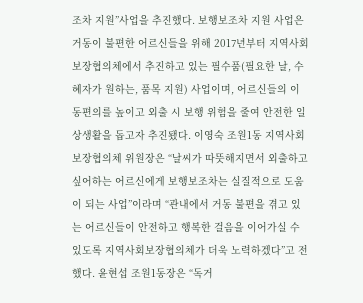조차 지원”사업을 추진했다. 보행보조차 지원 사업은 거동이 불편한 어르신들을 위해 2017년부터 지역사회보장협의체에서 추진하고 있는 필수품(필요한 날, 수혜자가 원하는, 품목 지원) 사업이며, 어르신들의 이동편의를 높이고 외출 시 보행 위험을 줄여 안전한 일상생활을 돕고자 추진됐다. 이영숙 조원1동 지역사회보장협의체 위원장은 “날씨가 따뜻해지면서 외출하고 싶어하는 어르신에게 보행보조차는 실질적으로 도움이 되는 사업”이라며 “관내에서 거동 불편을 겪고 있는 어르신들이 안전하고 행복한 걸음을 이어가실 수 있도록 지역사회보장협의체가 더욱 노력하겠다”고 전했다. 윤현섭 조원1동장은 “독거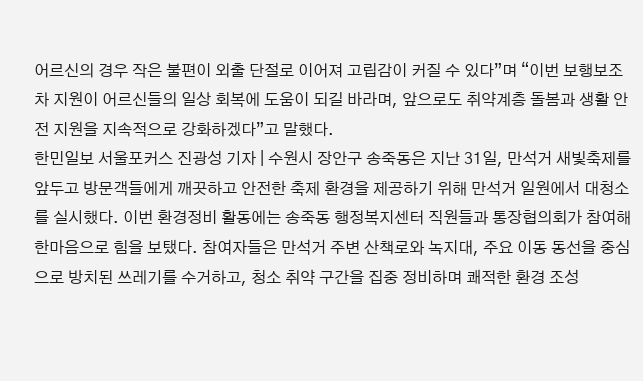어르신의 경우 작은 불편이 외출 단절로 이어져 고립감이 커질 수 있다”며 “이번 보행보조차 지원이 어르신들의 일상 회복에 도움이 되길 바라며, 앞으로도 취약계층 돌봄과 생활 안전 지원을 지속적으로 강화하겠다”고 말했다.
한민일보 서울포커스 진광성 기자 | 수원시 장안구 송죽동은 지난 31일, 만석거 새빛축제를 앞두고 방문객들에게 깨끗하고 안전한 축제 환경을 제공하기 위해 만석거 일원에서 대청소를 실시했다. 이번 환경정비 활동에는 송죽동 행정복지센터 직원들과 통장협의회가 참여해 한마음으로 힘을 보탰다. 참여자들은 만석거 주변 산책로와 녹지대, 주요 이동 동선을 중심으로 방치된 쓰레기를 수거하고, 청소 취약 구간을 집중 정비하며 쾌적한 환경 조성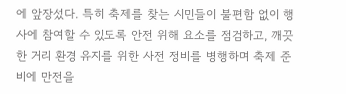에 앞장섰다. 특히 축제를 찾는 시민들이 불편함 없이 행사에 참여할 수 있도록 안전 위해 요소를 점검하고, 깨끗한 거리 환경 유지를 위한 사전 정비를 병행하며 축제 준비에 만전을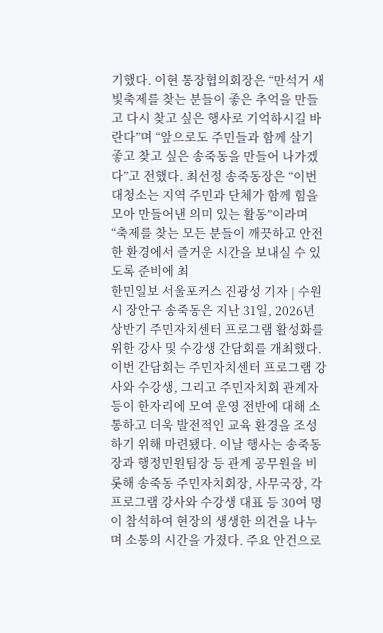기했다. 이현 통장협의회장은 “만석거 새빛축제를 찾는 분들이 좋은 추억을 만들고 다시 찾고 싶은 행사로 기억하시길 바란다”며 “앞으로도 주민들과 함께 살기 좋고 찾고 싶은 송죽동을 만들어 나가겠다”고 전했다. 최선정 송죽동장은 “이번 대청소는 지역 주민과 단체가 함께 힘을 모아 만들어낸 의미 있는 활동”이라며 “축제를 찾는 모든 분들이 깨끗하고 안전한 환경에서 즐거운 시간을 보내실 수 있도록 준비에 최
한민일보 서울포커스 진광성 기자 | 수원시 장안구 송죽동은 지난 31일, 2026년 상반기 주민자치센터 프로그램 활성화를 위한 강사 및 수강생 간담회를 개최했다. 이번 간담회는 주민자치센터 프로그램 강사와 수강생, 그리고 주민자치회 관계자 등이 한자리에 모여 운영 전반에 대해 소통하고 더욱 발전적인 교육 환경을 조성하기 위해 마련됐다. 이날 행사는 송죽동장과 행정민원팀장 등 관계 공무원을 비롯해 송죽동 주민자치회장, 사무국장, 각 프로그램 강사와 수강생 대표 등 30여 명이 참석하여 현장의 생생한 의견을 나누며 소통의 시간을 가졌다. 주요 안건으로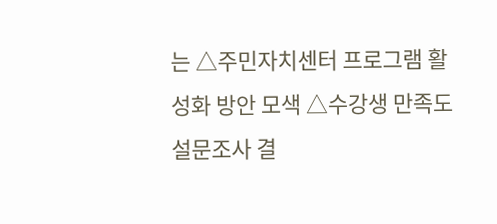는 △주민자치센터 프로그램 활성화 방안 모색 △수강생 만족도 설문조사 결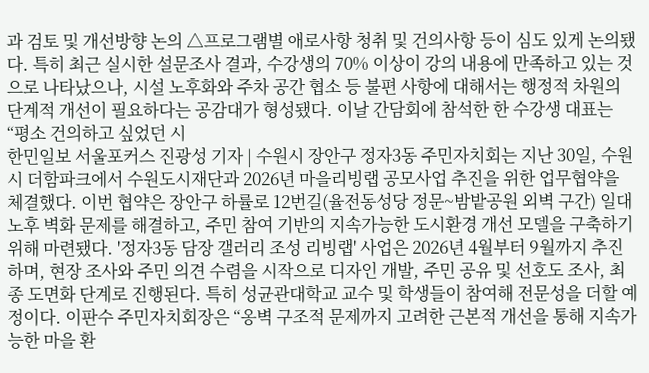과 검토 및 개선방향 논의 △프로그램별 애로사항 청취 및 건의사항 등이 심도 있게 논의됐다. 특히 최근 실시한 설문조사 결과, 수강생의 70% 이상이 강의 내용에 만족하고 있는 것으로 나타났으나, 시설 노후화와 주차 공간 협소 등 불편 사항에 대해서는 행정적 차원의 단계적 개선이 필요하다는 공감대가 형성됐다. 이날 간담회에 참석한 한 수강생 대표는 “평소 건의하고 싶었던 시
한민일보 서울포커스 진광성 기자 | 수원시 장안구 정자3동 주민자치회는 지난 30일, 수원시 더함파크에서 수원도시재단과 2026년 마을리빙랩 공모사업 추진을 위한 업무협약을 체결했다. 이번 협약은 장안구 하률로 12번길(율전동성당 정문~밤밭공원 외벽 구간) 일대 노후 벽화 문제를 해결하고, 주민 참여 기반의 지속가능한 도시환경 개선 모델을 구축하기 위해 마련됐다. '정자3동 담장 갤러리 조성 리빙랩' 사업은 2026년 4월부터 9월까지 추진하며, 현장 조사와 주민 의견 수렴을 시작으로 디자인 개발, 주민 공유 및 선호도 조사, 최종 도면화 단계로 진행된다. 특히 성균관대학교 교수 및 학생들이 참여해 전문성을 더할 예정이다. 이판수 주민자치회장은 “옹벽 구조적 문제까지 고려한 근본적 개선을 통해 지속가능한 마을 환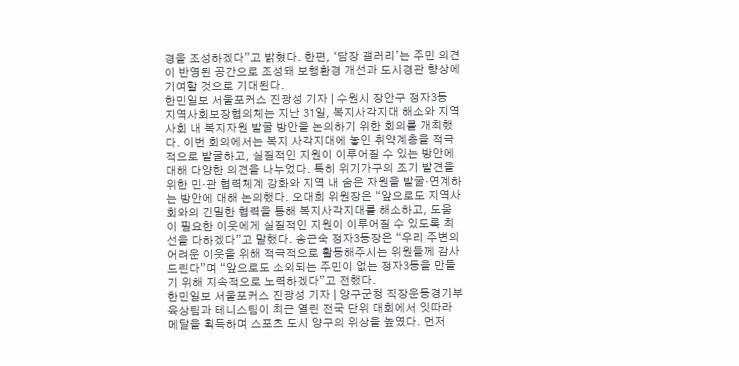경을 조성하겠다”고 밝혔다. 한편, ‘담장 갤러리’는 주민 의견이 반영된 공간으로 조성돼 보행환경 개선과 도시경관 향상에 기여할 것으로 기대된다.
한민일보 서울포커스 진광성 기자 | 수원시 장안구 정자3동 지역사회보장협의체는 지난 31일, 복지사각지대 해소와 지역사회 내 복지자원 발굴 방안을 논의하기 위한 회의를 개최했다. 이번 회의에서는 복지 사각지대에 놓인 취약계층을 적극적으로 발굴하고, 실질적인 지원이 이루어질 수 있는 방안에 대해 다양한 의견을 나누었다. 특히 위기가구의 조기 발견을 위한 민·관 협력체계 강화와 지역 내 숨은 자원을 발굴·연계하는 방안에 대해 논의했다. 오대희 위원장은 “앞으로도 지역사회와의 긴밀한 협력을 통해 복지사각지대를 해소하고, 도움이 필요한 이웃에게 실질적인 지원이 이루어질 수 있도록 최선을 다하겠다”고 말했다. 송근숙 정자3동장은 “우리 주변의 어려운 이웃을 위해 적극적으로 활동해주시는 위원들께 감사드린다”며 “앞으로도 소외되는 주민이 없는 정자3동을 만들기 위해 지속적으로 노력하겠다”고 전했다.
한민일보 서울포커스 진광성 기자 | 양구군청 직장운동경기부 육상팀과 테니스팀이 최근 열린 전국 단위 대회에서 잇따라 메달을 획득하며 스포츠 도시 양구의 위상을 높였다. 먼저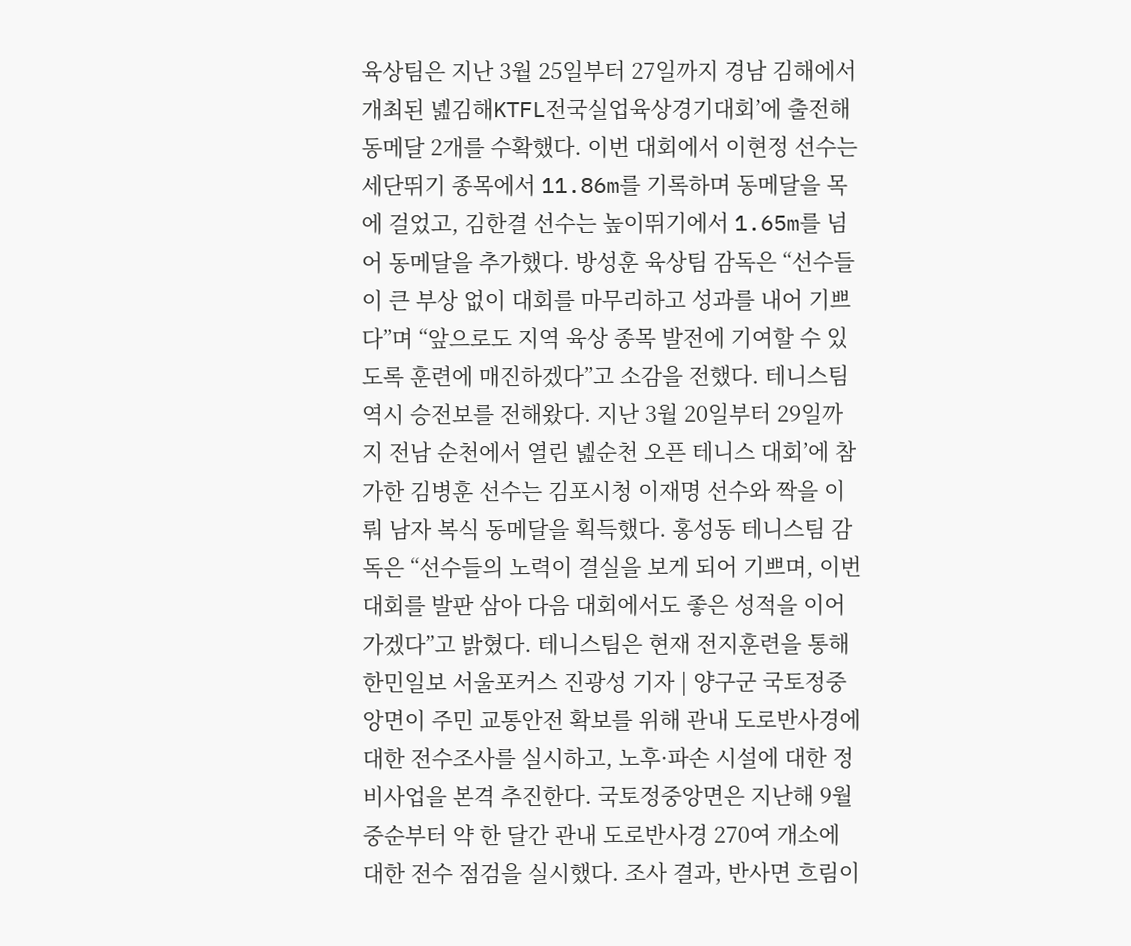육상팀은 지난 3월 25일부터 27일까지 경남 김해에서 개최된 녪김해KTFL전국실업육상경기대회’에 출전해 동메달 2개를 수확했다. 이번 대회에서 이현정 선수는 세단뛰기 종목에서 11.86m를 기록하며 동메달을 목에 걸었고, 김한결 선수는 높이뛰기에서 1.65m를 넘어 동메달을 추가했다. 방성훈 육상팀 감독은 “선수들이 큰 부상 없이 대회를 마무리하고 성과를 내어 기쁘다”며 “앞으로도 지역 육상 종목 발전에 기여할 수 있도록 훈련에 매진하겠다”고 소감을 전했다. 테니스팀 역시 승전보를 전해왔다. 지난 3월 20일부터 29일까지 전남 순천에서 열린 녪순천 오픈 테니스 대회’에 참가한 김병훈 선수는 김포시청 이재명 선수와 짝을 이뤄 남자 복식 동메달을 획득했다. 홍성동 테니스팀 감독은 “선수들의 노력이 결실을 보게 되어 기쁘며, 이번 대회를 발판 삼아 다음 대회에서도 좋은 성적을 이어가겠다”고 밝혔다. 테니스팀은 현재 전지훈련을 통해
한민일보 서울포커스 진광성 기자 | 양구군 국토정중앙면이 주민 교통안전 확보를 위해 관내 도로반사경에 대한 전수조사를 실시하고, 노후·파손 시설에 대한 정비사업을 본격 추진한다. 국토정중앙면은 지난해 9월 중순부터 약 한 달간 관내 도로반사경 270여 개소에 대한 전수 점검을 실시했다. 조사 결과, 반사면 흐림이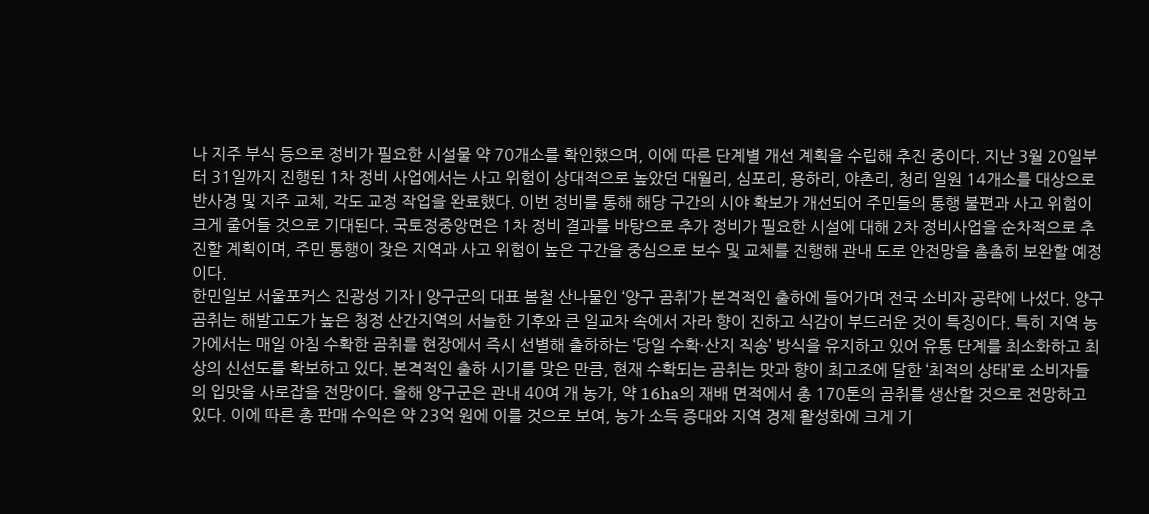나 지주 부식 등으로 정비가 필요한 시설물 약 70개소를 확인했으며, 이에 따른 단계별 개선 계획을 수립해 추진 중이다. 지난 3월 20일부터 31일까지 진행된 1차 정비 사업에서는 사고 위험이 상대적으로 높았던 대월리, 심포리, 용하리, 야촌리, 청리 일원 14개소를 대상으로 반사경 및 지주 교체, 각도 교정 작업을 완료했다. 이번 정비를 통해 해당 구간의 시야 확보가 개선되어 주민들의 통행 불편과 사고 위험이 크게 줄어들 것으로 기대된다. 국토정중앙면은 1차 정비 결과를 바탕으로 추가 정비가 필요한 시설에 대해 2차 정비사업을 순차적으로 추진할 계획이며, 주민 통행이 잦은 지역과 사고 위험이 높은 구간을 중심으로 보수 및 교체를 진행해 관내 도로 안전망을 촘촘히 보완할 예정이다.
한민일보 서울포커스 진광성 기자 | 양구군의 대표 봄철 산나물인 ‘양구 곰취’가 본격적인 출하에 들어가며 전국 소비자 공략에 나섰다. 양구 곰취는 해발고도가 높은 청정 산간지역의 서늘한 기후와 큰 일교차 속에서 자라 향이 진하고 식감이 부드러운 것이 특징이다. 특히 지역 농가에서는 매일 아침 수확한 곰취를 현장에서 즉시 선별해 출하하는 ‘당일 수확·산지 직송’ 방식을 유지하고 있어 유통 단계를 최소화하고 최상의 신선도를 확보하고 있다. 본격적인 출하 시기를 맞은 만큼, 현재 수확되는 곰취는 맛과 향이 최고조에 달한 ‘최적의 상태’로 소비자들의 입맛을 사로잡을 전망이다. 올해 양구군은 관내 40여 개 농가, 약 16ha의 재배 면적에서 총 170톤의 곰취를 생산할 것으로 전망하고 있다. 이에 따른 총 판매 수익은 약 23억 원에 이를 것으로 보여, 농가 소득 증대와 지역 경제 활성화에 크게 기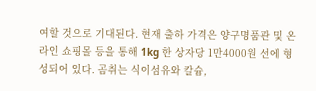여할 것으로 기대된다. 현재 출하 가격은 양구명품관 및 온라인 쇼핑몰 등을 통해 1kg 한 상자당 1만4000원 선에 형성되어 있다. 곰취는 식이섬유와 칼슘,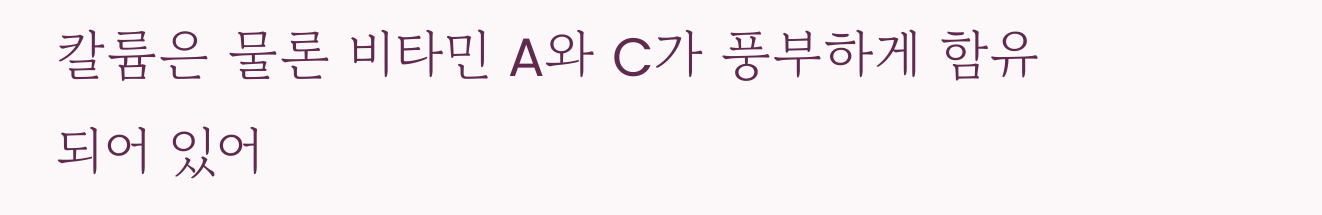칼륨은 물론 비타민 A와 C가 풍부하게 함유되어 있어